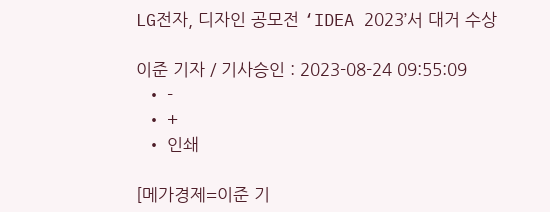LG전자, 디자인 공모전 ‘IDEA 2023’서 대거 수상

이준 기자 / 기사승인 : 2023-08-24 09:55:09
  • -
  • +
  • 인쇄

[메가경제=이준 기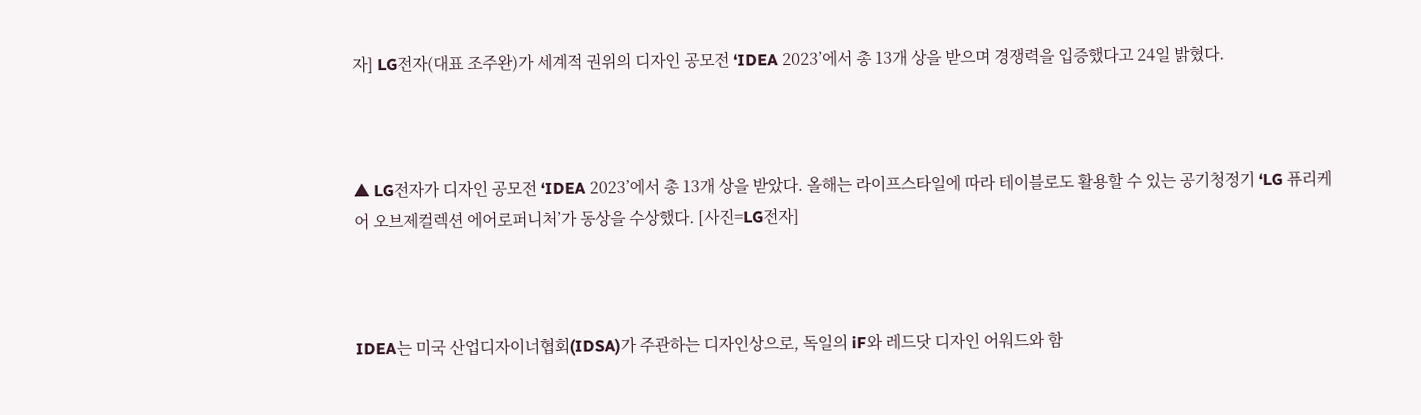자] LG전자(대표 조주완)가 세계적 권위의 디자인 공모전 ‘IDEA 2023’에서 총 13개 상을 받으며 경쟁력을 입증했다고 24일 밝혔다.



▲ LG전자가 디자인 공모전 ‘IDEA 2023’에서 총 13개 상을 받았다. 올해는 라이프스타일에 따라 테이블로도 활용할 수 있는 공기청정기 ‘LG 퓨리케어 오브제컬렉션 에어로퍼니처’가 동상을 수상했다. [사진=LG전자]



IDEA는 미국 산업디자이너협회(IDSA)가 주관하는 디자인상으로, 독일의 iF와 레드닷 디자인 어워드와 함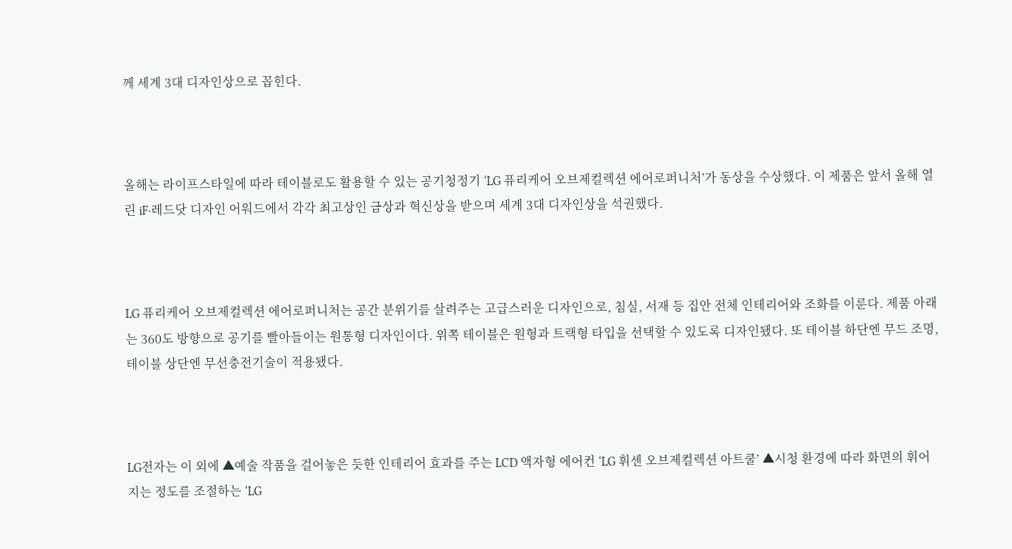께 세계 3대 디자인상으로 꼽힌다.



올해는 라이프스타일에 따라 테이블로도 활용할 수 있는 공기청정기 ‘LG 퓨리케어 오브제컬렉션 에어로퍼니처’가 동상을 수상했다. 이 제품은 앞서 올해 열린 iF·레드닷 디자인 어워드에서 각각 최고상인 금상과 혁신상을 받으며 세계 3대 디자인상을 석권했다.



LG 퓨리케어 오브제컬렉션 에어로퍼니처는 공간 분위기를 살려주는 고급스러운 디자인으로, 침실, 서재 등 집안 전체 인테리어와 조화를 이룬다. 제품 아래는 360도 방향으로 공기를 빨아들이는 원통형 디자인이다. 위쪽 테이블은 원형과 트랙형 타입을 선택할 수 있도록 디자인됐다. 또 테이블 하단엔 무드 조명, 테이블 상단엔 무선충전기술이 적용됐다.



LG전자는 이 외에 ▲예술 작품을 걸어놓은 듯한 인테리어 효과를 주는 LCD 액자형 에어컨 ‘LG 휘센 오브제컬렉션 아트쿨’ ▲시청 환경에 따라 화면의 휘어지는 정도를 조절하는 ‘LG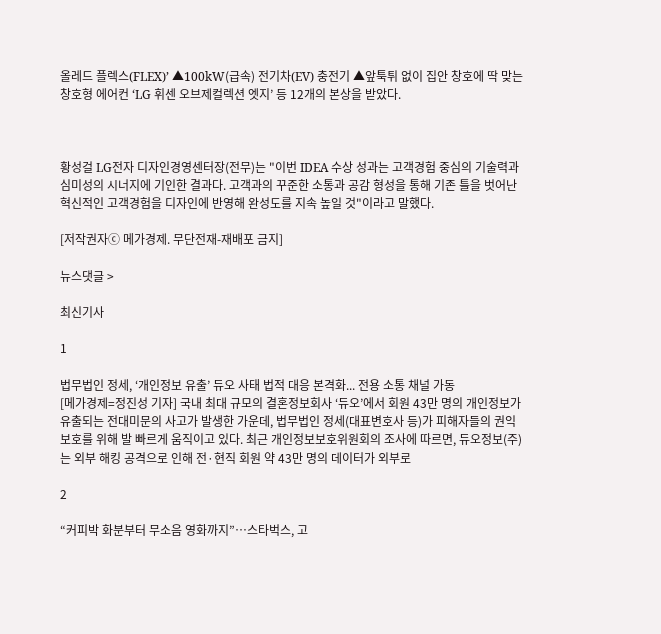올레드 플렉스(FLEX)’ ▲100kW(급속) 전기차(EV) 충전기 ▲앞툭튀 없이 집안 창호에 딱 맞는 창호형 에어컨 ‘LG 휘센 오브제컬렉션 엣지’ 등 12개의 본상을 받았다.



황성걸 LG전자 디자인경영센터장(전무)는 "이번 IDEA 수상 성과는 고객경험 중심의 기술력과 심미성의 시너지에 기인한 결과다. 고객과의 꾸준한 소통과 공감 형성을 통해 기존 틀을 벗어난 혁신적인 고객경험을 디자인에 반영해 완성도를 지속 높일 것"이라고 말했다.

[저작권자ⓒ 메가경제. 무단전재-재배포 금지]

뉴스댓글 >

최신기사

1

법무법인 정세, ‘개인정보 유출’ 듀오 사태 법적 대응 본격화... 전용 소통 채널 가동
[메가경제=정진성 기자] 국내 최대 규모의 결혼정보회사 ‘듀오’에서 회원 43만 명의 개인정보가 유출되는 전대미문의 사고가 발생한 가운데, 법무법인 정세(대표변호사 등)가 피해자들의 권익 보호를 위해 발 빠르게 움직이고 있다. 최근 개인정보보호위원회의 조사에 따르면, 듀오정보(주)는 외부 해킹 공격으로 인해 전·현직 회원 약 43만 명의 데이터가 외부로

2

“커피박 화분부터 무소음 영화까지”…스타벅스, 고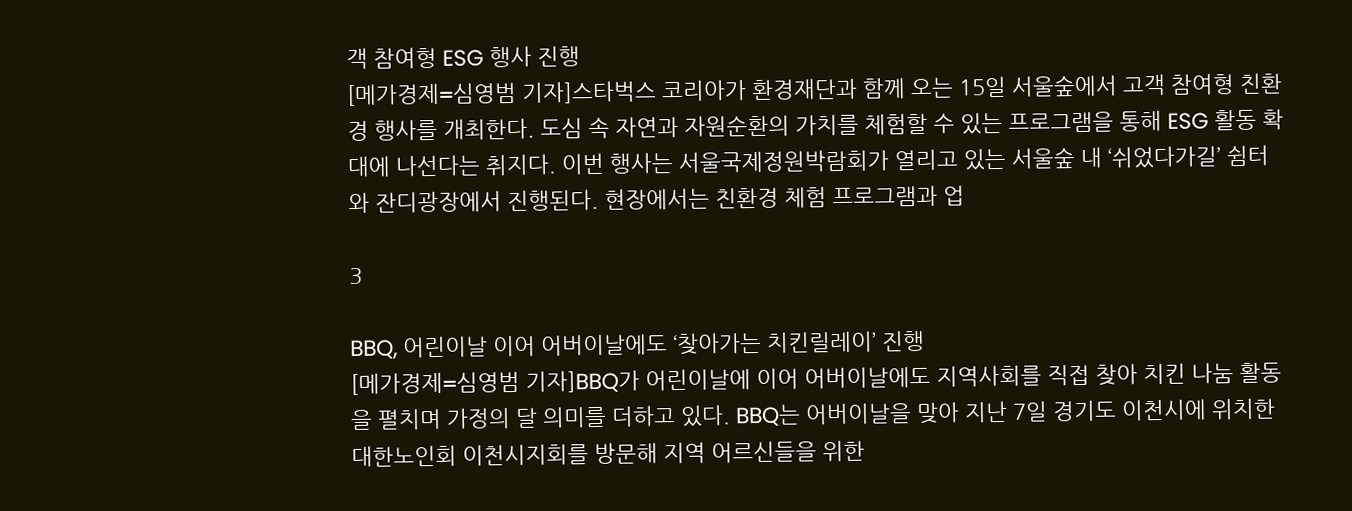객 참여형 ESG 행사 진행
[메가경제=심영범 기자]스타벅스 코리아가 환경재단과 함께 오는 15일 서울숲에서 고객 참여형 친환경 행사를 개최한다. 도심 속 자연과 자원순환의 가치를 체험할 수 있는 프로그램을 통해 ESG 활동 확대에 나선다는 취지다. 이번 행사는 서울국제정원박람회가 열리고 있는 서울숲 내 ‘쉬었다가길’ 쉼터와 잔디광장에서 진행된다. 현장에서는 친환경 체험 프로그램과 업

3

BBQ, 어린이날 이어 어버이날에도 ‘찾아가는 치킨릴레이’ 진행
[메가경제=심영범 기자]BBQ가 어린이날에 이어 어버이날에도 지역사회를 직접 찾아 치킨 나눔 활동을 펼치며 가정의 달 의미를 더하고 있다. BBQ는 어버이날을 맞아 지난 7일 경기도 이천시에 위치한 대한노인회 이천시지회를 방문해 지역 어르신들을 위한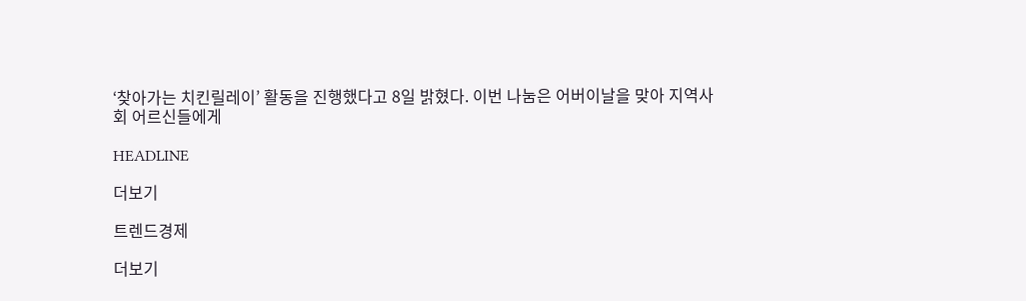‘찾아가는 치킨릴레이’ 활동을 진행했다고 8일 밝혔다. 이번 나눔은 어버이날을 맞아 지역사회 어르신들에게

HEADLINE

더보기

트렌드경제

더보기